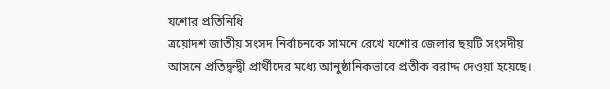যশোর প্রতিনিধি
ত্রয়োদশ জাতীয় সংসদ নির্বাচনকে সামনে রেখে যশোর জেলার ছয়টি সংসদীয় আসনে প্রতিদ্বন্দ্বী প্রার্থীদের মধ্যে আনুষ্ঠানিকভাবে প্রতীক বরাদ্দ দেওয়া হয়েছে।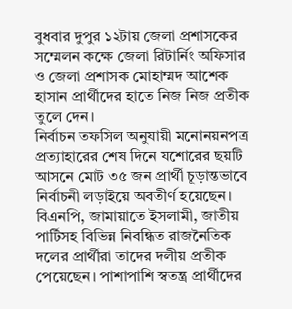বুধবার দুপুর ১২টায় জেলা প্রশাসকের সম্মেলন কক্ষে জেলা রিটার্নিং অফিসার ও জেলা প্রশাসক মোহাম্মদ আশেক হাসান প্রার্থীদের হাতে নিজ নিজ প্রতীক তুলে দেন।
নির্বাচন তফসিল অনুযায়ী মনোনয়নপত্র প্রত্যাহারের শেষ দিনে যশোরের ছয়টি আসনে মোট ৩৫ জন প্রার্থী চূড়ান্তভাবে নির্বাচনী লড়াইয়ে অবতীর্ণ হয়েছেন। বিএনপি, জামায়াতে ইসলামী, জাতীয় পার্টিসহ বিভিন্ন নিবন্ধিত রাজনৈতিক দলের প্রার্থীরা তাদের দলীয় প্রতীক পেয়েছেন। পাশাপাশি স্বতন্ত্র প্রার্থীদের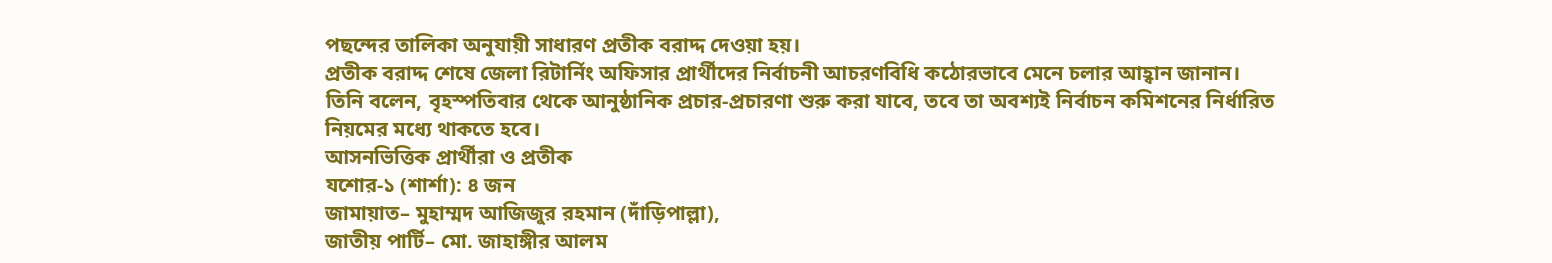পছন্দের তালিকা অনুযায়ী সাধারণ প্রতীক বরাদ্দ দেওয়া হয়।
প্রতীক বরাদ্দ শেষে জেলা রিটার্নিং অফিসার প্রার্থীদের নির্বাচনী আচরণবিধি কঠোরভাবে মেনে চলার আহ্বান জানান। তিনি বলেন, বৃহস্পতিবার থেকে আনুষ্ঠানিক প্রচার-প্রচারণা শুরু করা যাবে, তবে তা অবশ্যই নির্বাচন কমিশনের নির্ধারিত নিয়মের মধ্যে থাকতে হবে।
আসনভিত্তিক প্রার্থীরা ও প্রতীক
যশোর-১ (শার্শা): ৪ জন
জামায়াত– মুহাম্মদ আজিজুর রহমান (দাঁড়িপাল্লা),
জাতীয় পার্টি– মো. জাহাঙ্গীর আলম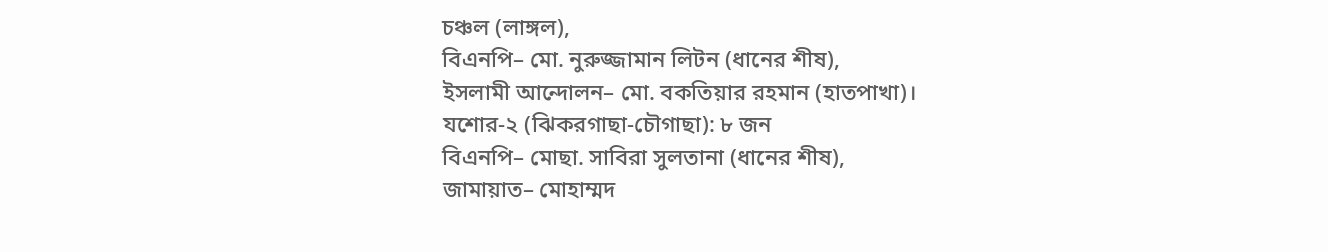চঞ্চল (লাঙ্গল),
বিএনপি– মো. নুরুজ্জামান লিটন (ধানের শীষ),
ইসলামী আন্দোলন– মো. বকতিয়ার রহমান (হাতপাখা)।
যশোর-২ (ঝিকরগাছা-চৌগাছা): ৮ জন
বিএনপি– মোছা. সাবিরা সুলতানা (ধানের শীষ),
জামায়াত– মোহাম্মদ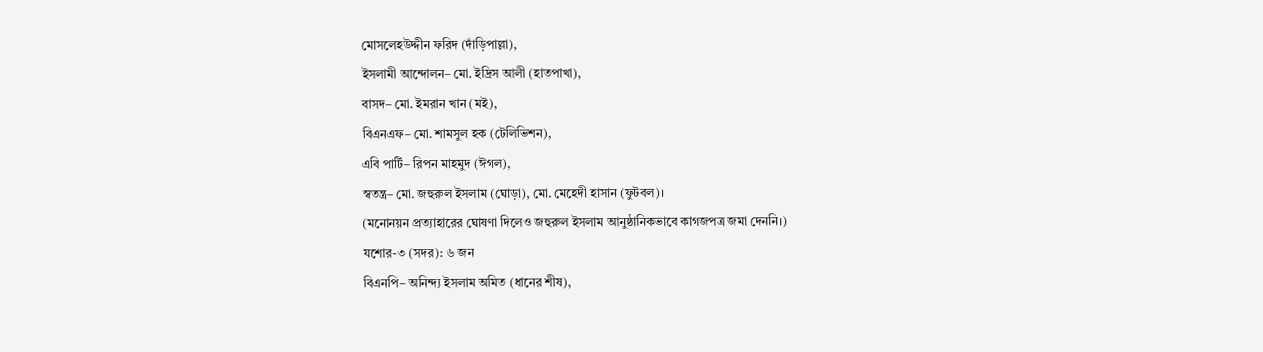মোসলেহউদ্দীন ফরিদ (দাঁড়িপাল্লা),
ইসলামী আন্দোলন– মো. ইদ্রিস আলী (হাতপাখা),
বাসদ– মো. ইমরান খান (মই),
বিএনএফ– মো. শামসুল হক (টেলিভিশন),
এবি পার্টি– রিপন মাহমুদ (ঈগল),
স্বতন্ত্র– মো. জহুরুল ইসলাম (ঘোড়া), মো. মেহেদী হাসান (ফুটবল)।
(মনোনয়ন প্রত্যাহারের ঘোষণা দিলেও জহুরুল ইসলাম আনুষ্ঠানিকভাবে কাগজপত্র জমা দেননি।)
যশোর-৩ (সদর): ৬ জন
বিএনপি– অনিন্দ্য ইসলাম অমিত (ধানের শীষ),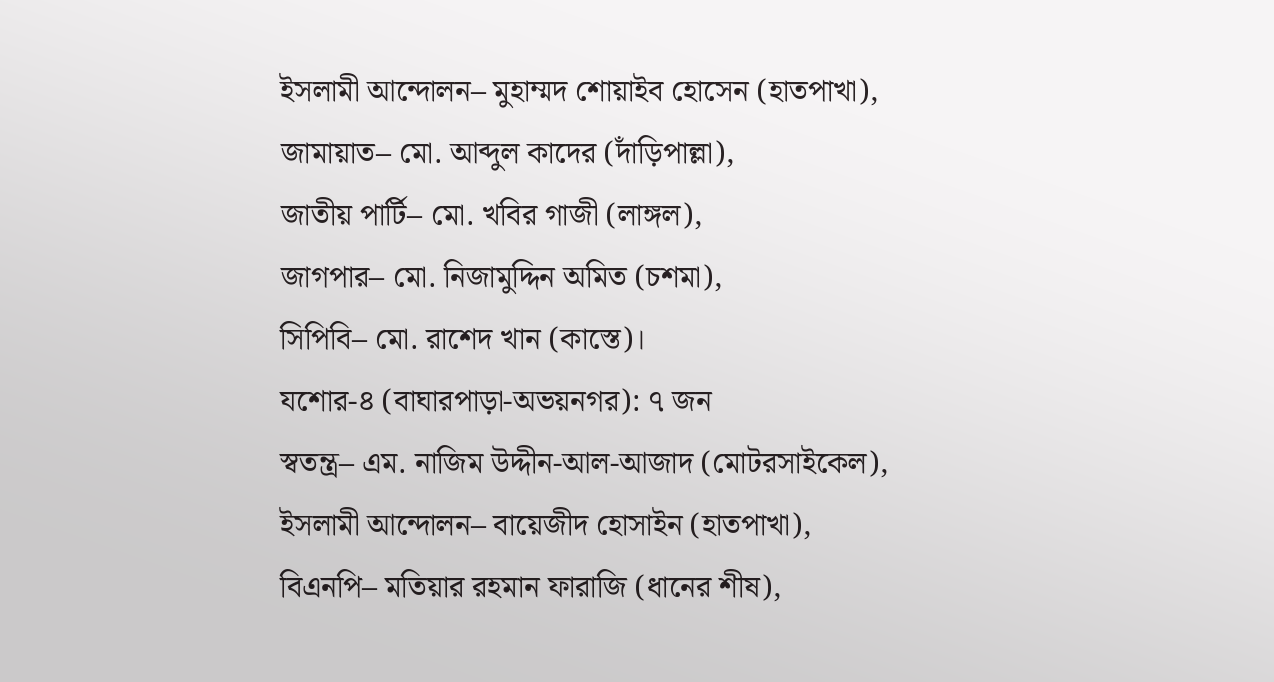ইসলামী আন্দোলন– মুহাম্মদ শোয়াইব হোসেন (হাতপাখা),
জামায়াত– মো. আব্দুল কাদের (দাঁড়িপাল্লা),
জাতীয় পার্টি– মো. খবির গাজী (লাঙ্গল),
জাগপার– মো. নিজামুদ্দিন অমিত (চশমা),
সিপিবি– মো. রাশেদ খান (কাস্তে)।
যশোর-৪ (বাঘারপাড়া-অভয়নগর): ৭ জন
স্বতন্ত্র– এম. নাজিম উদ্দীন-আল-আজাদ (মোটরসাইকেল),
ইসলামী আন্দোলন– বায়েজীদ হোসাইন (হাতপাখা),
বিএনপি– মতিয়ার রহমান ফারাজি (ধানের শীষ),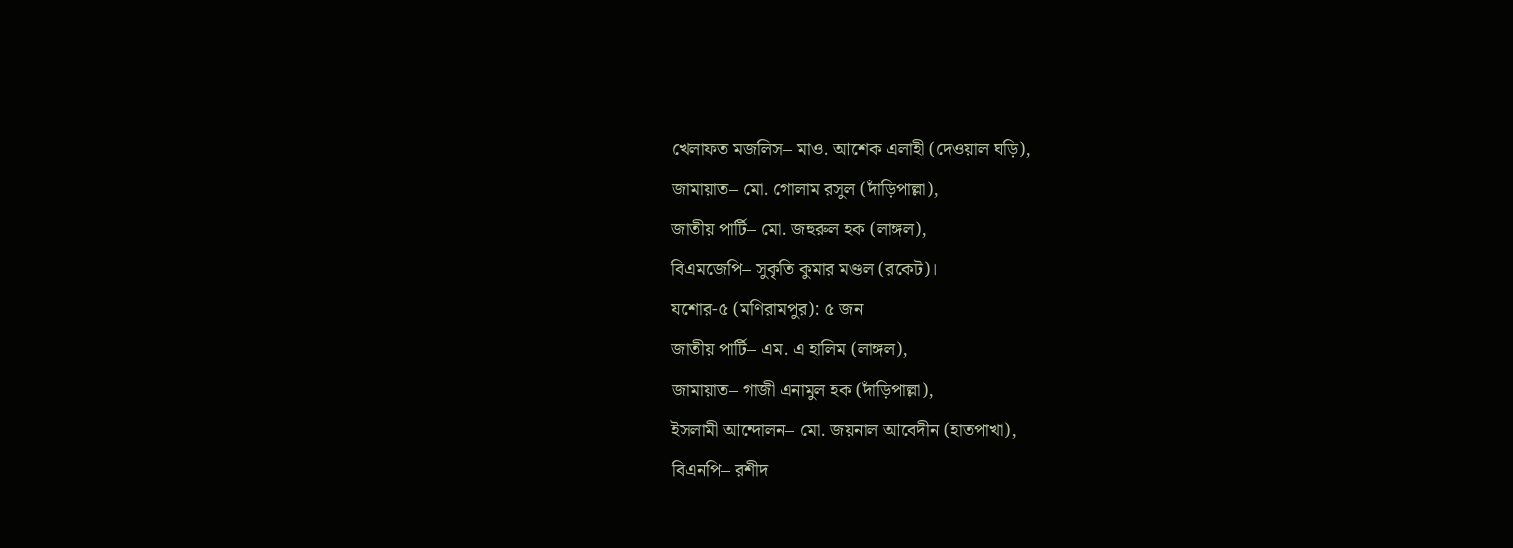খেলাফত মজলিস– মাও. আশেক এলাহী (দেওয়াল ঘড়ি),
জামায়াত– মো. গোলাম রসুল (দাঁড়িপাল্লা),
জাতীয় পার্টি– মো. জহুরুল হক (লাঙ্গল),
বিএমজেপি– সুকৃতি কুমার মণ্ডল (রকেট)।
যশোর-৫ (মণিরামপুর): ৫ জন
জাতীয় পার্টি– এম. এ হালিম (লাঙ্গল),
জামায়াত– গাজী এনামুল হক (দাঁড়িপাল্লা),
ইসলামী আন্দোলন– মো. জয়নাল আবেদীন (হাতপাখা),
বিএনপি– রশীদ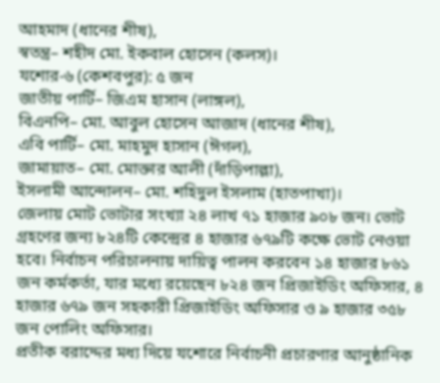আহমাদ (ধানের শীষ),
স্বতন্ত্র– শহীদ মো. ইকবাল হোসেন (কলস)।
যশোর-৬ (কেশবপুর): ৫ জন
জাতীয় পার্টি– জিএম হাসান (লাঙ্গল),
বিএনপি– মো. আবুল হোসেন আজাদ (ধানের শীষ),
এবি পার্টি– মো. মাহমুদ হাসান (ঈগল),
জামায়াত– মো. মোক্তার আলী (দাঁড়িপাল্লা),
ইসলামী আন্দোলন– মো. শহিদুল ইসলাম (হাতপাখা)।
জেলায় মোট ভোটার সংখ্যা ২৪ লাখ ৭১ হাজার ৯০৮ জন। ভোট গ্রহণের জন্য ৮২৪টি কেন্দ্রের ৪ হাজার ৬৭৯টি কক্ষে ভোট নেওয়া হবে। নির্বাচন পরিচালনায় দায়িত্ব পালন করবেন ১৪ হাজার ৮৬১ জন কর্মকর্তা, যার মধ্যে রয়েছেন ৮২৪ জন প্রিজাইডিং অফিসার, ৪ হাজার ৬৭৯ জন সহকারী প্রিজাইডিং অফিসার ও ৯ হাজার ৩৫৮ জন পোলিং অফিসার।
প্রতীক বরাদ্দের মধ্য দিয়ে যশোরে নির্বাচনী প্রচারণার আনুষ্ঠানিক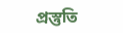প্রস্তুতি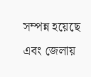সম্পন্ন হয়েছে এবং জেলায়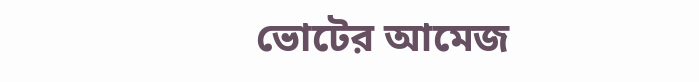ভোটের আমেজ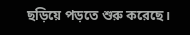ছড়িয়ে পড়তে শুরু করেছে।